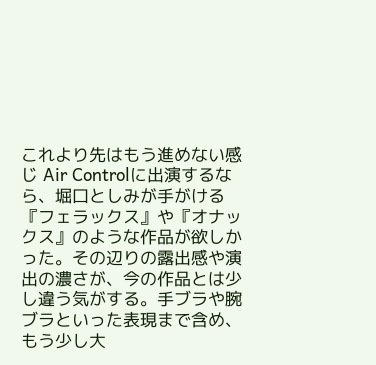これより先はもう進めない感じ Air Controlに出演するなら、堀口としみが手がける『フェラックス』や『オナックス』のような作品が欲しかった。その辺りの露出感や演出の濃さが、今の作品とは少し違う気がする。手ブラや腕ブラといった表現まで含め、もう少し大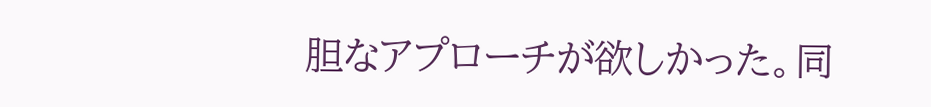胆なアプローチが欲しかった。同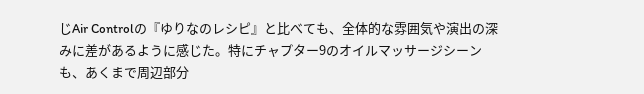じAir Controlの『ゆりなのレシピ』と比べても、全体的な雰囲気や演出の深みに差があるように感じた。特にチャプター9のオイルマッサージシーンも、あくまで周辺部分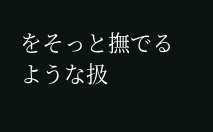をそっと撫でるような扱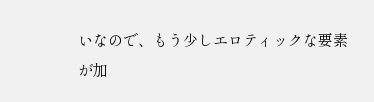いなので、もう少しエロティックな要素が加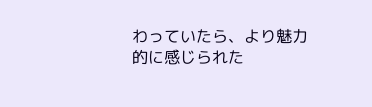わっていたら、より魅力的に感じられた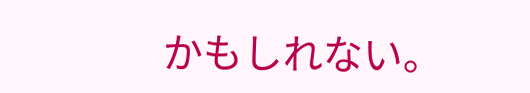かもしれない。